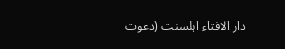دار الافتاء اہلسنت (دعوت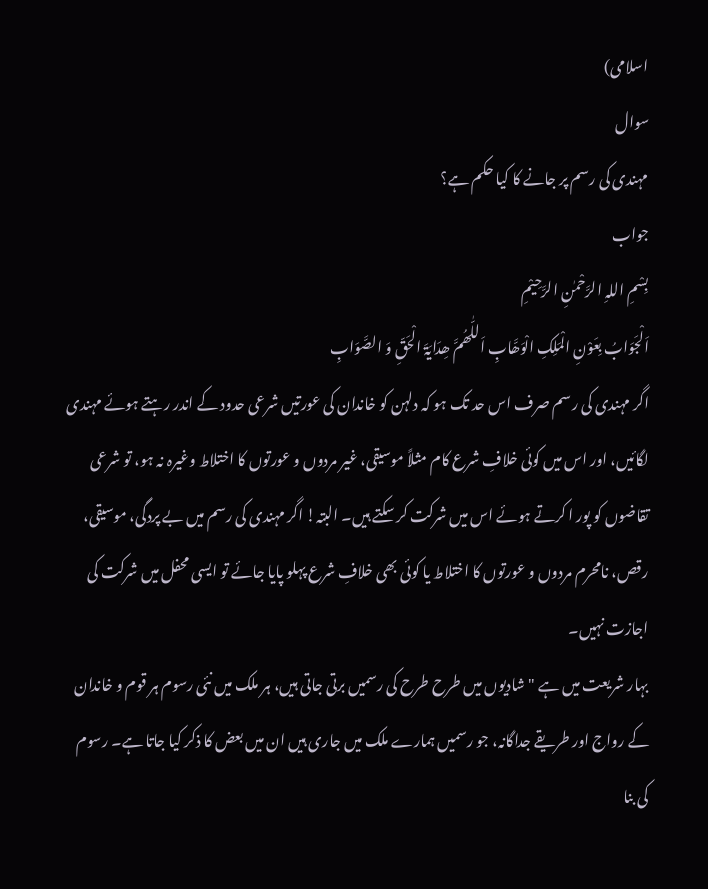اسلامی)
سوال
مہندی کی رسم پر جانے کا کیا حکم ہے؟
جواب
بِسْمِ اللہِ الرَّحْمٰنِ الرَّحِيْمِ
اَلْجَوَابُ بِعَوْنِ الْمَلِکِ الْوَھَّابِ اَللّٰھُمَّ ھِدَایَۃَ الْحَقِّ وَ الصَّوَابِ
اگر مہندی کی رسم صرف اس حد تک ہو کہ دلہن کو خاندان کی عورتیں شرعی حدود کے اندر رہتے ہوئے مہندی لگائیں، اور اس میں کوئی خلافِ شرع کام مثلاً موسیقی، غیر مردوں و عورتوں کا اختلاط وغیرہ نہ ہو، تو شرعی تقاضوں کو پور ا کرتے ہوئے اس میں شرکت کر سکتے ہیں۔ البتہ! اگر مہندی کی رسم میں بے پردگی، موسیقی، رقص، نامحرم مردوں و عورتوں کا اختلاط یا کوئی بھی خلافِ شرع پہلو پایا جائے تو ایسی محفل میں شرکت کی اجازت نہیں۔
بہار شریعت میں ہے "شادیوں میں طرح طرح کی رسمیں برتی جاتی ہيں، ہر ملک میں نئی رسوم ہر قوم و خاندان کے رواج اور طریقے جداگانہ، جو رسمیں ہمارے ملک میں جاری ہیں ان میں بعض کا ذکر کیا جاتا ہے۔ رسوم کی بنا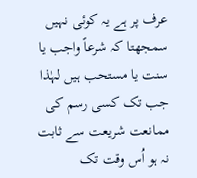عرف پر ہے یہ کوئی نہیں سمجھتا کہ شرعاً واجب یا سنت یا مستحب ہیں لہٰذا جب تک کسی رسم کی ممانعت شریعت سے ثابت نہ ہو اُس وقت تک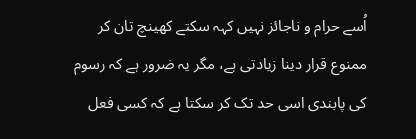اُسے حرام و ناجائز نہیں کہہ سکتے کھینچ تان کر ممنوع قرار دینا زیادتی ہے، مگر یہ ضرور ہے کہ رسوم کی پابندی اسی حد تک کر سکتا ہے کہ کسی فعل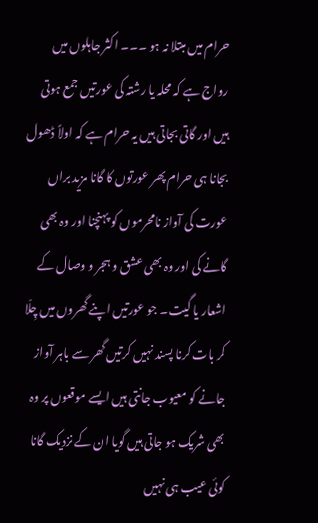حرام میں مبتلا نہ ہو ۔۔۔ اکثر جاہلوں میں رواج ہے کہ محلہ یا رشتہ کی عورتیں جمع ہوتی ہیں اور گاتی بجاتی ہیں یہ حرام ہے کہ اولاً ڈھول بجانا ہی حرام پھر عورتوں کا گانا مزید براں عورت کی آواز نامحرموں کو پہنچنا اور وہ بھی گانے کی اور وہ بھی عشق و ہجر و وصال کے اشعار یا گیت۔ جو عورتیں اپنے گھروں میں چِلّا کر بات کرنا پسند نہیں کرتیں گھر سے باہر آواز جانے کو معیوب جانتی ہیں ایسے موقعوں پر وہ بھی شریک ہو جاتی ہیں گویا ان کے نزدیک گانا کوئی عیب ہی نہیں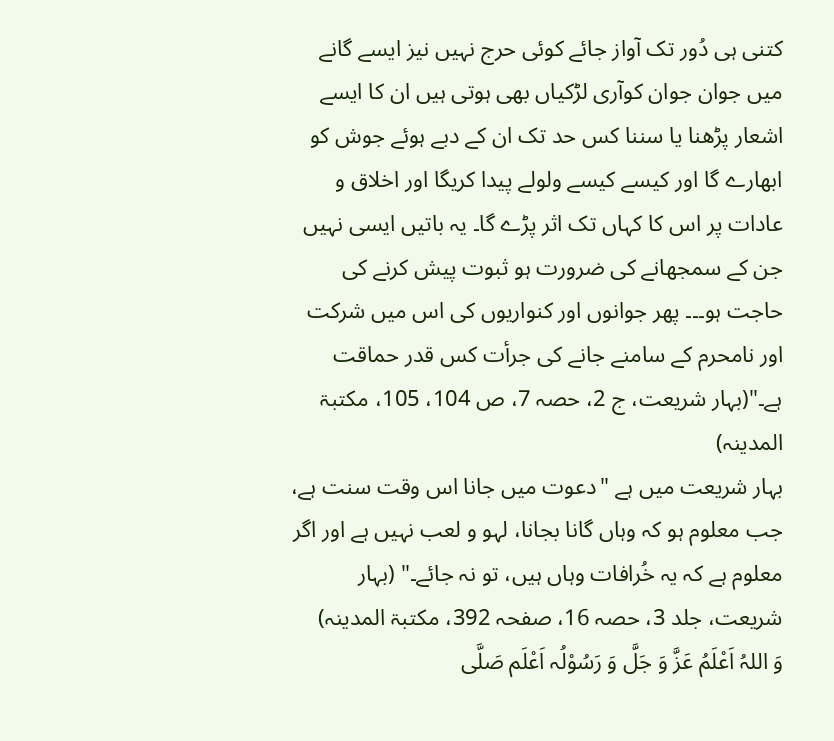کتنی ہی دُور تک آواز جائے کوئی حرج نہیں نیز ایسے گانے میں جوان جوان کوآری لڑکیاں بھی ہوتی ہیں ان کا ایسے اشعار پڑھنا یا سننا کس حد تک ان کے دبے ہوئے جوش کو ابھارے گا اور کیسے کیسے ولولے پیدا کریگا اور اخلاق و عادات پر اس کا کہاں تک اثر پڑے گا۔ یہ باتیں ایسی نہیں جن کے سمجھانے کی ضرورت ہو ثبوت پیش کرنے کی حاجت ہو۔۔۔ پھر جوانوں اور کنواریوں کی اس میں شرکت اور نامحرم کے سامنے جانے کی جرأت کس قدر حماقت ہے۔"(بہار شریعت، ج 2، حصہ 7، ص 104، 105، مکتبۃ المدینہ)
بہار شریعت میں ہے "دعوت میں جانا اس وقت سنت ہے، جب معلوم ہو کہ وہاں گانا بجانا، لہو و لعب نہیں ہے اور اگر معلوم ہے کہ یہ خُرافات وہاں ہیں، تو نہ جائے۔" (بہار شریعت، جلد 3، حصہ 16، صفحہ 392، مکتبۃ المدینہ)
وَ اللہُ اَعْلَمُ عَزَّ وَ جَلَّ وَ رَسُوْلُہ اَعْلَم صَلَّی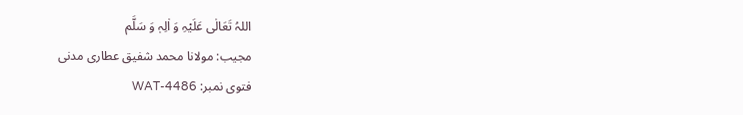اللہُ تَعَالٰی عَلَیْہِ وَ اٰلِہٖ وَ سَلَّم
مجیب: مولانا محمد شفیق عطاری مدنی
فتوی نمبر: WAT-4486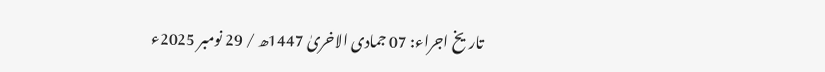تاریخ اجراء: 07 جمادی الاخریٰ 1447ھ / 29 نومبر 2025ء